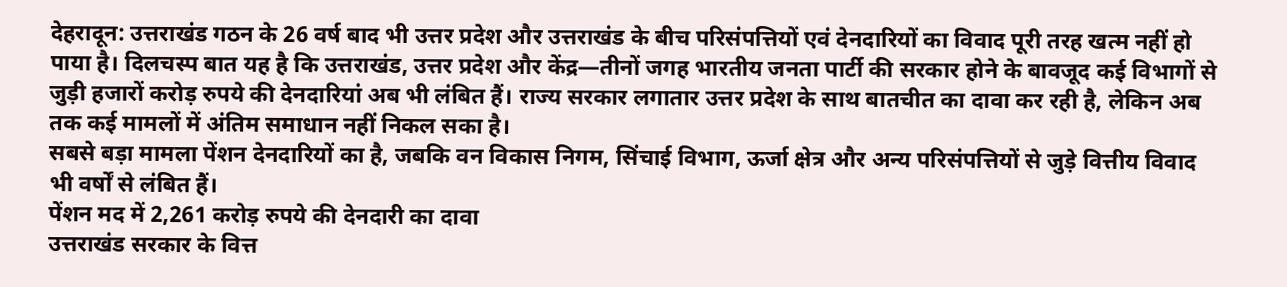देहरादून: उत्तराखंड गठन के 26 वर्ष बाद भी उत्तर प्रदेश और उत्तराखंड के बीच परिसंपत्तियों एवं देनदारियों का विवाद पूरी तरह खत्म नहीं हो पाया है। दिलचस्प बात यह है कि उत्तराखंड, उत्तर प्रदेश और केंद्र—तीनों जगह भारतीय जनता पार्टी की सरकार होने के बावजूद कई विभागों से जुड़ी हजारों करोड़ रुपये की देनदारियां अब भी लंबित हैं। राज्य सरकार लगातार उत्तर प्रदेश के साथ बातचीत का दावा कर रही है, लेकिन अब तक कई मामलों में अंतिम समाधान नहीं निकल सका है।
सबसे बड़ा मामला पेंशन देनदारियों का है, जबकि वन विकास निगम, सिंचाई विभाग, ऊर्जा क्षेत्र और अन्य परिसंपत्तियों से जुड़े वित्तीय विवाद भी वर्षों से लंबित हैं।
पेंशन मद में 2,261 करोड़ रुपये की देनदारी का दावा
उत्तराखंड सरकार के वित्त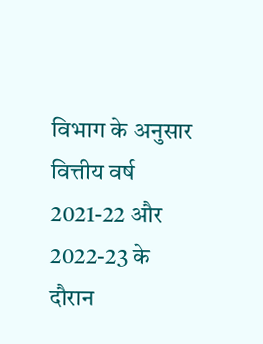विभाग के अनुसार वित्तीय वर्ष 2021-22 और 2022-23 के दौरान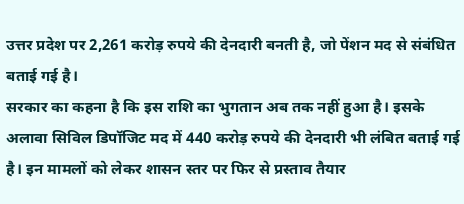उत्तर प्रदेश पर 2,261 करोड़ रुपये की देनदारी बनती है, जो पेंशन मद से संबंधित बताई गई है।
सरकार का कहना है कि इस राशि का भुगतान अब तक नहीं हुआ है। इसके अलावा सिविल डिपॉजिट मद में 440 करोड़ रुपये की देनदारी भी लंबित बताई गई है। इन मामलों को लेकर शासन स्तर पर फिर से प्रस्ताव तैयार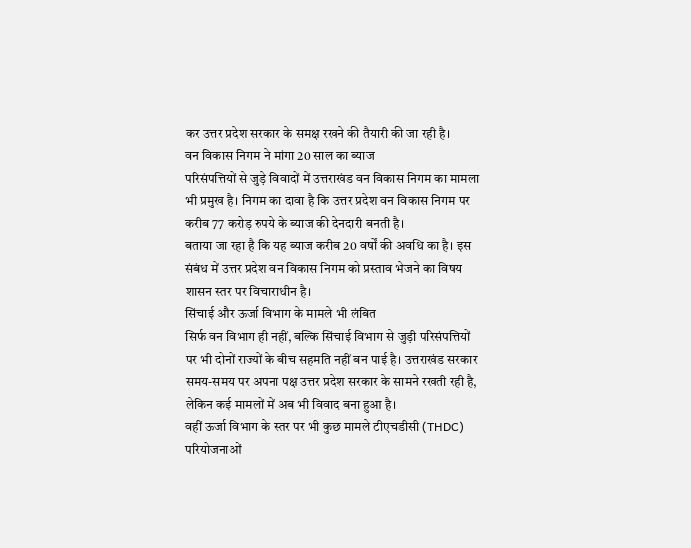कर उत्तर प्रदेश सरकार के समक्ष रखने की तैयारी की जा रही है।
वन विकास निगम ने मांगा 20 साल का ब्याज
परिसंपत्तियों से जुड़े विवादों में उत्तराखंड वन विकास निगम का मामला भी प्रमुख है। निगम का दावा है कि उत्तर प्रदेश वन विकास निगम पर करीब 77 करोड़ रुपये के ब्याज की देनदारी बनती है।
बताया जा रहा है कि यह ब्याज करीब 20 वर्षों की अवधि का है। इस संबंध में उत्तर प्रदेश वन विकास निगम को प्रस्ताव भेजने का विषय शासन स्तर पर विचाराधीन है।
सिंचाई और ऊर्जा विभाग के मामले भी लंबित
सिर्फ वन विभाग ही नहीं, बल्कि सिंचाई विभाग से जुड़ी परिसंपत्तियों पर भी दोनों राज्यों के बीच सहमति नहीं बन पाई है। उत्तराखंड सरकार समय-समय पर अपना पक्ष उत्तर प्रदेश सरकार के सामने रखती रही है, लेकिन कई मामलों में अब भी विवाद बना हुआ है।
वहीं ऊर्जा विभाग के स्तर पर भी कुछ मामले टीएचडीसी (THDC) परियोजनाओं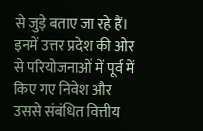से जुड़े बताए जा रहे हैं। इनमें उत्तर प्रदेश की ओर से परियोजनाओं में पूर्व में किए गए निवेश और उससे संबंधित वित्तीय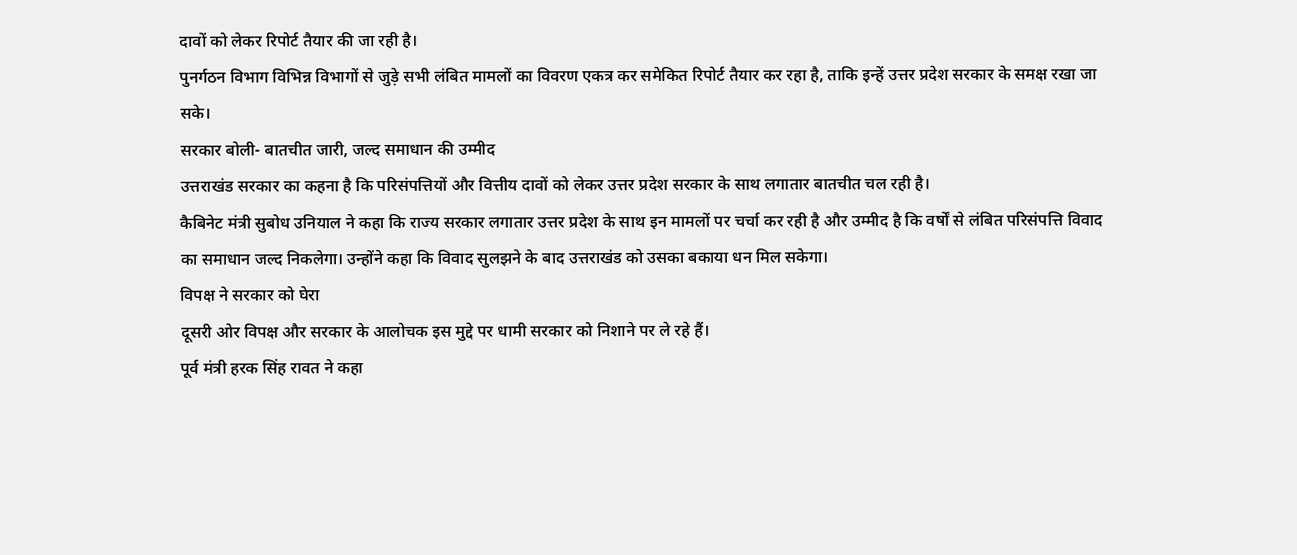दावों को लेकर रिपोर्ट तैयार की जा रही है।
पुनर्गठन विभाग विभिन्न विभागों से जुड़े सभी लंबित मामलों का विवरण एकत्र कर समेकित रिपोर्ट तैयार कर रहा है, ताकि इन्हें उत्तर प्रदेश सरकार के समक्ष रखा जा सके।
सरकार बोली- बातचीत जारी, जल्द समाधान की उम्मीद
उत्तराखंड सरकार का कहना है कि परिसंपत्तियों और वित्तीय दावों को लेकर उत्तर प्रदेश सरकार के साथ लगातार बातचीत चल रही है।
कैबिनेट मंत्री सुबोध उनियाल ने कहा कि राज्य सरकार लगातार उत्तर प्रदेश के साथ इन मामलों पर चर्चा कर रही है और उम्मीद है कि वर्षों से लंबित परिसंपत्ति विवाद का समाधान जल्द निकलेगा। उन्होंने कहा कि विवाद सुलझने के बाद उत्तराखंड को उसका बकाया धन मिल सकेगा।
विपक्ष ने सरकार को घेरा
दूसरी ओर विपक्ष और सरकार के आलोचक इस मुद्दे पर धामी सरकार को निशाने पर ले रहे हैं।
पूर्व मंत्री हरक सिंह रावत ने कहा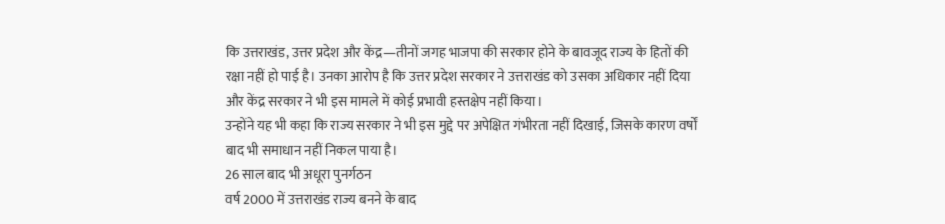कि उत्तराखंड, उत्तर प्रदेश और केंद्र—तीनों जगह भाजपा की सरकार होने के बावजूद राज्य के हितों की रक्षा नहीं हो पाई है। उनका आरोप है कि उत्तर प्रदेश सरकार ने उत्तराखंड को उसका अधिकार नहीं दिया और केंद्र सरकार ने भी इस मामले में कोई प्रभावी हस्तक्षेप नहीं किया।
उन्होंने यह भी कहा कि राज्य सरकार ने भी इस मुद्दे पर अपेक्षित गंभीरता नहीं दिखाई, जिसके कारण वर्षों बाद भी समाधान नहीं निकल पाया है।
26 साल बाद भी अधूरा पुनर्गठन
वर्ष 2000 में उत्तराखंड राज्य बनने के बाद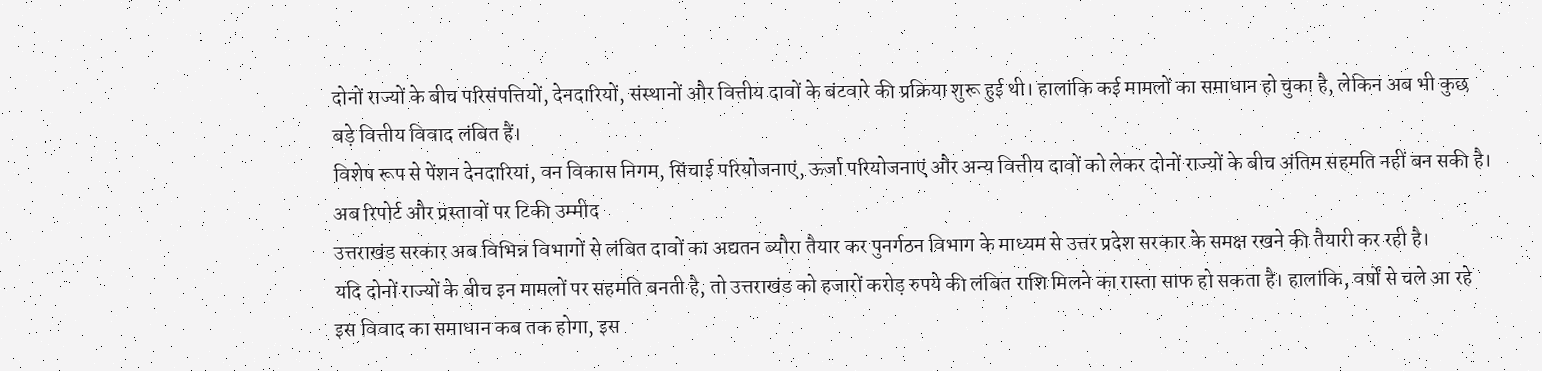दोनों राज्यों के बीच परिसंपत्तियों, देनदारियों, संस्थानों और वित्तीय दावों के बंटवारे की प्रक्रिया शुरू हुई थी। हालांकि कई मामलों का समाधान हो चुका है, लेकिन अब भी कुछ बड़े वित्तीय विवाद लंबित हैं।
विशेष रूप से पेंशन देनदारियां, वन विकास निगम, सिंचाई परियोजनाएं, ऊर्जा परियोजनाएं और अन्य वित्तीय दावों को लेकर दोनों राज्यों के बीच अंतिम सहमति नहीं बन सकी है।
अब रिपोर्ट और प्रस्तावों पर टिकी उम्मीद
उत्तराखंड सरकार अब विभिन्न विभागों से लंबित दावों का अद्यतन ब्यौरा तैयार कर पुनर्गठन विभाग के माध्यम से उत्तर प्रदेश सरकार के समक्ष रखने की तैयारी कर रही है।
यदि दोनों राज्यों के बीच इन मामलों पर सहमति बनती है, तो उत्तराखंड को हजारों करोड़ रुपये की लंबित राशि मिलने का रास्ता साफ हो सकता है। हालांकि, वर्षों से चले आ रहे इस विवाद का समाधान कब तक होगा, इस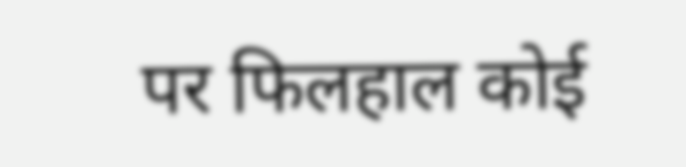पर फिलहाल कोई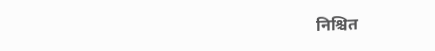निश्चित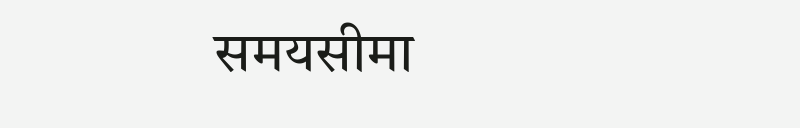समयसीमा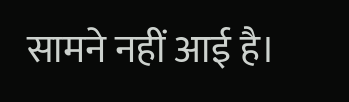सामने नहीं आई है।